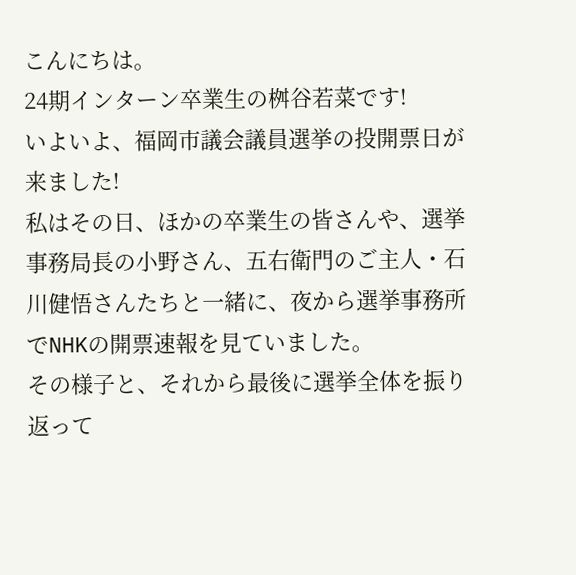こんにちは。
24期インターン卒業生の桝谷若菜です!
いよいよ、福岡市議会議員選挙の投開票日が来ました!
私はその日、ほかの卒業生の皆さんや、選挙事務局長の小野さん、五右衛門のご主人・石川健悟さんたちと一緒に、夜から選挙事務所でNHKの開票速報を見ていました。
その様子と、それから最後に選挙全体を振り返って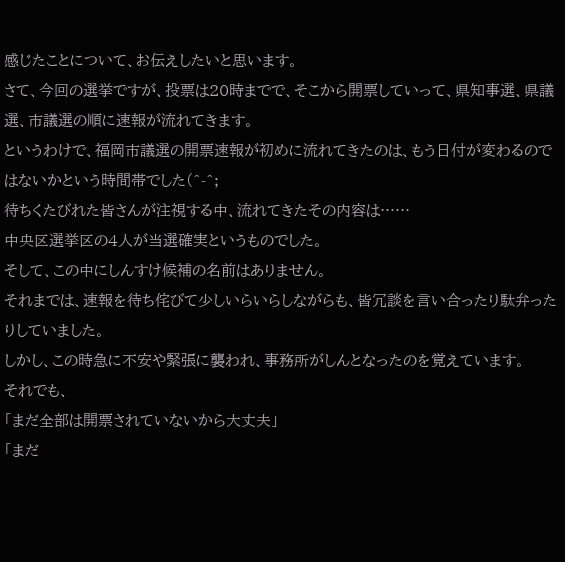感じたことについて、お伝えしたいと思います。
さて、今回の選挙ですが、投票は20時までで、そこから開票していって、県知事選、県議選、市議選の順に速報が流れてきます。
というわけで、福岡市議選の開票速報が初めに流れてきたのは、もう日付が変わるのではないかという時間帯でした(^-^;
待ちくたびれた皆さんが注視する中、流れてきたその内容は……
中央区選挙区の4人が当選確実というものでした。
そして、この中にしんすけ候補の名前はありません。
それまでは、速報を待ち侘びて少しいらいらしながらも、皆冗談を言い合ったり駄弁ったりしていました。
しかし、この時急に不安や緊張に襲われ、事務所がしんとなったのを覚えています。
それでも、
「まだ全部は開票されていないから大丈夫」
「まだ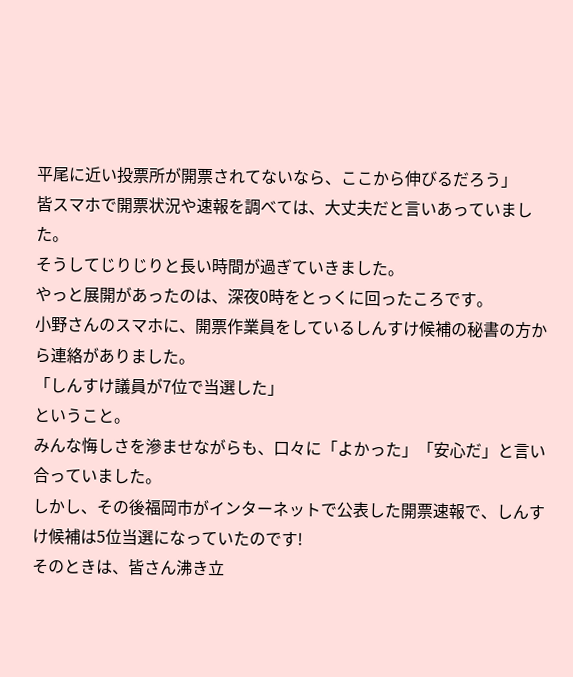平尾に近い投票所が開票されてないなら、ここから伸びるだろう」
皆スマホで開票状況や速報を調べては、大丈夫だと言いあっていました。
そうしてじりじりと長い時間が過ぎていきました。
やっと展開があったのは、深夜0時をとっくに回ったころです。
小野さんのスマホに、開票作業員をしているしんすけ候補の秘書の方から連絡がありました。
「しんすけ議員が7位で当選した」
ということ。
みんな悔しさを滲ませながらも、口々に「よかった」「安心だ」と言い合っていました。
しかし、その後福岡市がインターネットで公表した開票速報で、しんすけ候補は5位当選になっていたのです!
そのときは、皆さん沸き立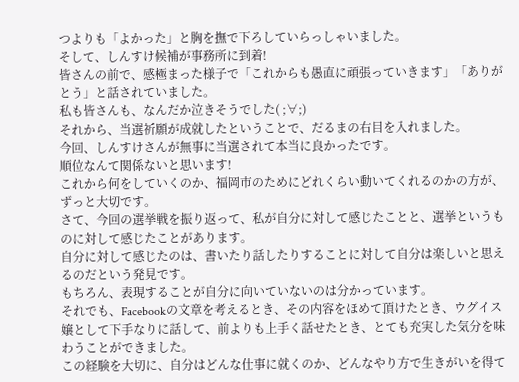つよりも「よかった」と胸を撫で下ろしていらっしゃいました。
そして、しんすけ候補が事務所に到着!
皆さんの前で、感極まった様子で「これからも愚直に頑張っていきます」「ありがとう」と話されていました。
私も皆さんも、なんだか泣きそうでした( ;∀;)
それから、当選祈願が成就したということで、だるまの右目を入れました。
今回、しんすけさんが無事に当選されて本当に良かったです。
順位なんて関係ないと思います!
これから何をしていくのか、福岡市のためにどれくらい動いてくれるのかの方が、ずっと大切です。
さて、今回の選挙戦を振り返って、私が自分に対して感じたことと、選挙というものに対して感じたことがあります。
自分に対して感じたのは、書いたり話したりすることに対して自分は楽しいと思えるのだという発見です。
もちろん、表現することが自分に向いていないのは分かっています。
それでも、Facebookの文章を考えるとき、その内容をほめて頂けたとき、ウグイス嬢として下手なりに話して、前よりも上手く話せたとき、とても充実した気分を味わうことができました。
この経験を大切に、自分はどんな仕事に就くのか、どんなやり方で生きがいを得て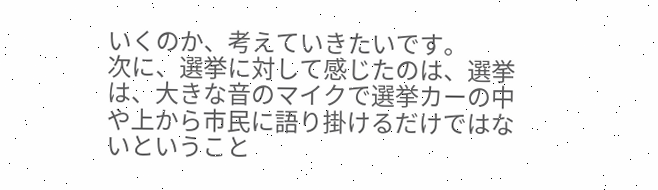いくのか、考えていきたいです。
次に、選挙に対して感じたのは、選挙は、大きな音のマイクで選挙カーの中や上から市民に語り掛けるだけではないということ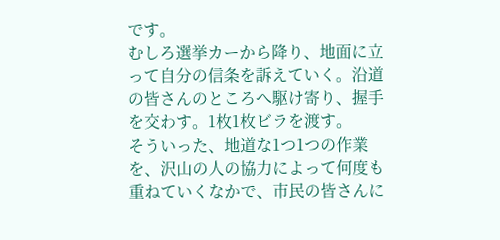です。
むしろ選挙カーから降り、地面に立って自分の信条を訴えていく。沿道の皆さんのところへ駆け寄り、握手を交わす。1枚1枚ビラを渡す。
そういった、地道な1つ1つの作業を、沢山の人の協力によって何度も重ねていくなかで、市民の皆さんに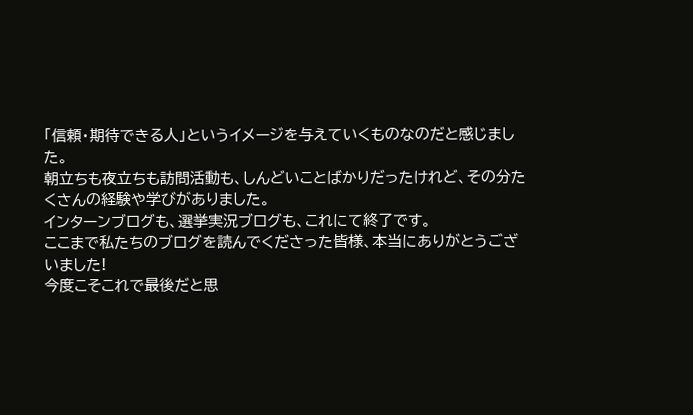「信頼・期待できる人」というイメージを与えていくものなのだと感じました。
朝立ちも夜立ちも訪問活動も、しんどいことばかりだったけれど、その分たくさんの経験や学びがありました。
インターンブログも、選挙実況ブログも、これにて終了です。
ここまで私たちのブログを読んでくださった皆様、本当にありがとうございました!
今度こそこれで最後だと思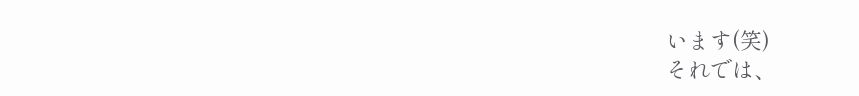います(笑)
それでは、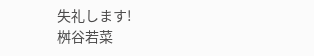失礼します!
桝谷若菜